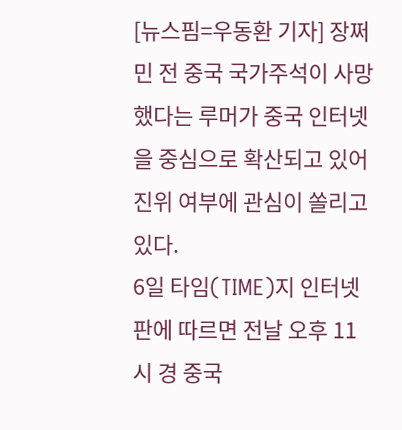[뉴스핌=우동환 기자] 장쩌민 전 중국 국가주석이 사망했다는 루머가 중국 인터넷을 중심으로 확산되고 있어 진위 여부에 관심이 쏠리고 있다.
6일 타임(TIME)지 인터넷판에 따르면 전날 오후 11시 경 중국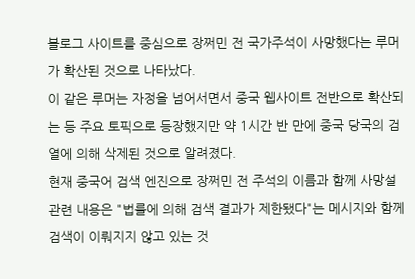블로그 사이트를 중심으로 장쩌민 전 국가주석이 사망했다는 루머가 확산된 것으로 나타났다.
이 같은 루머는 자정을 넘어서면서 중국 웹사이트 전반으로 확산되는 등 주요 토픽으로 등장했지만 약 1시간 반 만에 중국 당국의 검열에 의해 삭제된 것으로 알려졌다.
현재 중국어 검색 엔진으로 장쩌민 전 주석의 이름과 함께 사망설 관련 내용은 "법률에 의해 검색 결과가 제한됐다"는 메시지와 함께 검색이 이뤄지지 않고 있는 것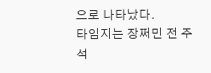으로 나타났다.
타임지는 장쩌민 전 주석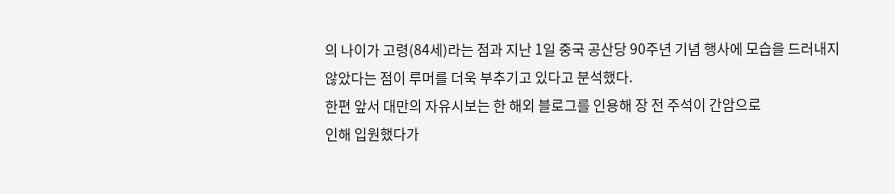의 나이가 고령(84세)라는 점과 지난 1일 중국 공산당 90주년 기념 행사에 모습을 드러내지 않았다는 점이 루머를 더욱 부추기고 있다고 분석했다.
한편 앞서 대만의 자유시보는 한 해외 블로그를 인용해 장 전 주석이 간암으로
인해 입원했다가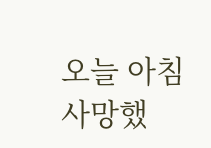오늘 아침 사망했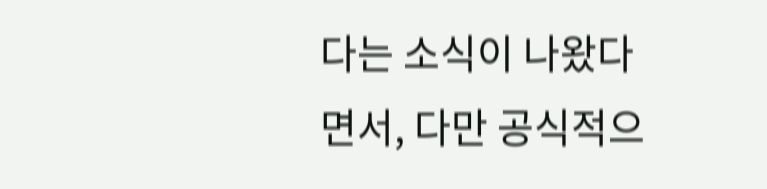다는 소식이 나왔다면서, 다만 공식적으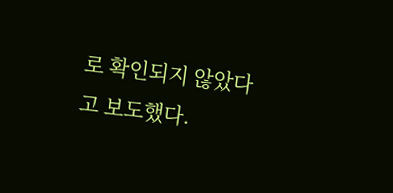로 확인되지 않았다고 보도했다.